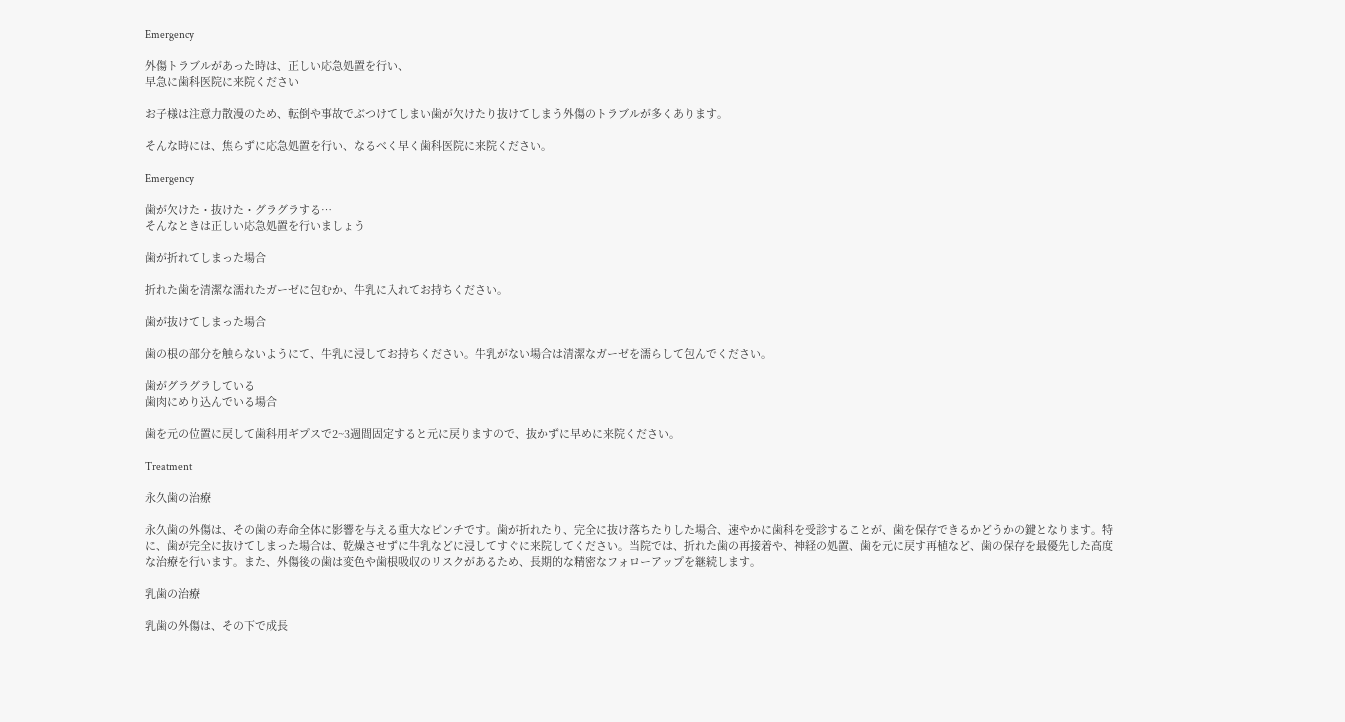Emergency

外傷トラブルがあった時は、正しい応急処置を行い、
早急に歯科医院に来院ください

お子様は注意力散漫のため、転倒や事故でぶつけてしまい歯が欠けたり抜けてしまう外傷のトラブルが多くあります。

そんな時には、焦らずに応急処置を行い、なるべく早く歯科医院に来院ください。

Emergency

歯が欠けた・抜けた・グラグラする…
そんなときは正しい応急処置を行いましょう

歯が折れてしまった場合

折れた歯を清潔な濡れたガーゼに包むか、牛乳に入れてお持ちください。

歯が抜けてしまった場合

歯の根の部分を触らないようにて、牛乳に浸してお持ちください。牛乳がない場合は清潔なガーゼを濡らして包んでください。

歯がグラグラしている
歯肉にめり込んでいる場合

歯を元の位置に戻して歯科用ギプスで2~3週間固定すると元に戻りますので、抜かずに早めに来院ください。

Treatment

永久歯の治療

永久歯の外傷は、その歯の寿命全体に影響を与える重大なピンチです。歯が折れたり、完全に抜け落ちたりした場合、速やかに歯科を受診することが、歯を保存できるかどうかの鍵となります。特に、歯が完全に抜けてしまった場合は、乾燥させずに牛乳などに浸してすぐに来院してください。当院では、折れた歯の再接着や、神経の処置、歯を元に戻す再植など、歯の保存を最優先した高度な治療を行います。また、外傷後の歯は変色や歯根吸収のリスクがあるため、長期的な精密なフォローアップを継続します。

乳歯の治療

乳歯の外傷は、その下で成長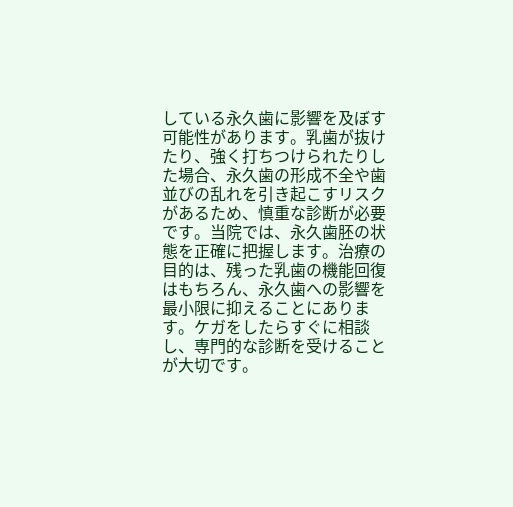している永久歯に影響を及ぼす可能性があります。乳歯が抜けたり、強く打ちつけられたりした場合、永久歯の形成不全や歯並びの乱れを引き起こすリスクがあるため、慎重な診断が必要です。当院では、永久歯胚の状態を正確に把握します。治療の目的は、残った乳歯の機能回復はもちろん、永久歯への影響を最小限に抑えることにあります。ケガをしたらすぐに相談し、専門的な診断を受けることが大切です。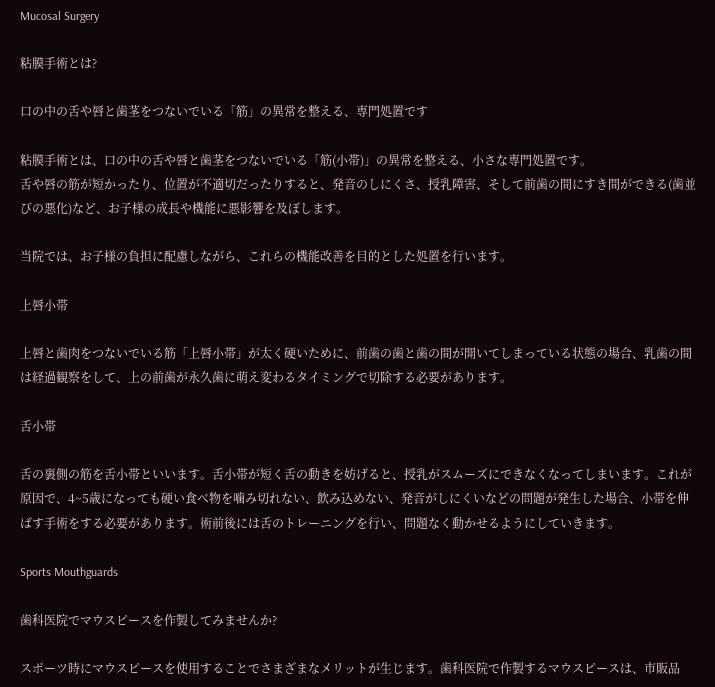Mucosal Surgery

粘膜手術とは?

口の中の舌や唇と歯茎をつないでいる「筋」の異常を整える、専門処置です

粘膜手術とは、口の中の舌や唇と歯茎をつないでいる「筋(小帯)」の異常を整える、小さな専門処置です。
舌や唇の筋が短かったり、位置が不適切だったりすると、発音のしにくさ、授乳障害、そして前歯の間にすき間ができる(歯並びの悪化)など、お子様の成長や機能に悪影響を及ぼします。

当院では、お子様の負担に配慮しながら、これらの機能改善を目的とした処置を行います。

上唇小帯

上唇と歯肉をつないでいる筋「上唇小帯」が太く硬いために、前歯の歯と歯の間が開いてしまっている状態の場合、乳歯の間は経過観察をして、上の前歯が永久歯に萌え変わるタイミングで切除する必要があります。

舌小帯

舌の裏側の筋を舌小帯といいます。舌小帯が短く舌の動きを妨げると、授乳がスムーズにできなくなってしまいます。これが原因で、4~5歳になっても硬い食べ物を噛み切れない、飲み込めない、発音がしにくいなどの問題が発生した場合、小帯を伸ばす手術をする必要があります。術前後には舌のトレーニングを行い、問題なく動かせるようにしていきます。

Sports Mouthguards

歯科医院でマウスピースを作製してみませんか?

スポーツ時にマウスピースを使用することでさまざまなメリットが生じます。歯科医院で作製するマウスピースは、市販品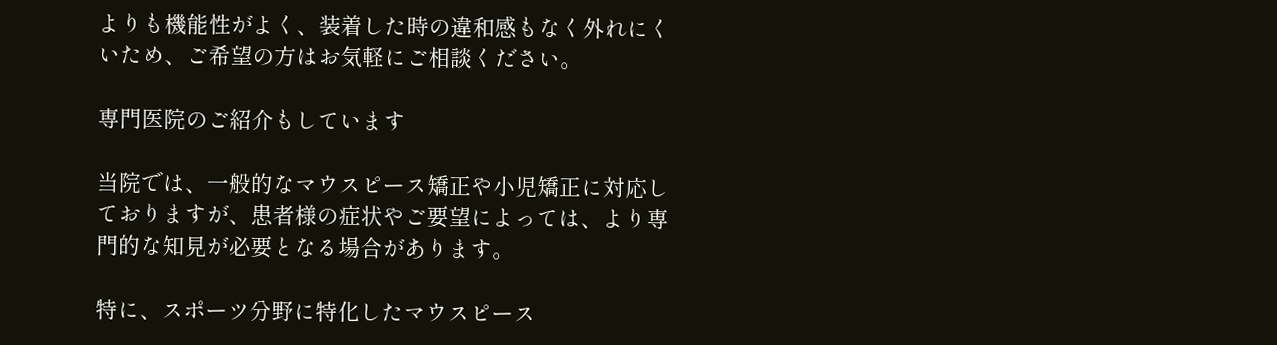よりも機能性がよく、装着した時の違和感もなく外れにくいため、ご希望の方はお気軽にご相談ください。

専門医院のご紹介もしています

当院では、一般的なマウスピース矯正や小児矯正に対応しておりますが、患者様の症状やご要望によっては、より専門的な知見が必要となる場合があります。

特に、スポーツ分野に特化したマウスピース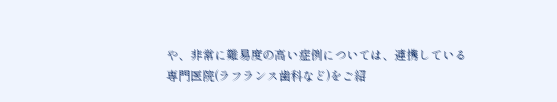や、非常に難易度の高い症例については、連携している専門医院(ラフランス歯科など)をご紹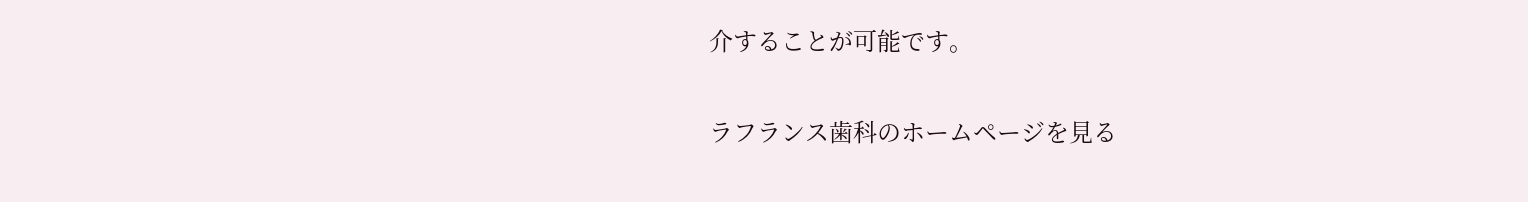介することが可能です。

ラフランス歯科のホームページを見る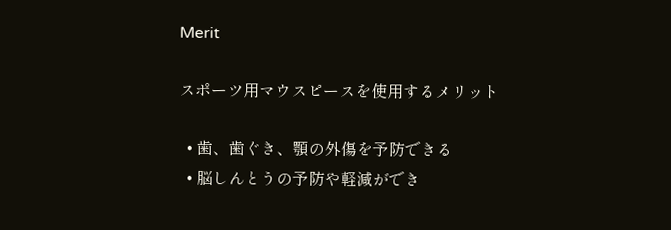Merit

スポーツ用マウスピースを使用するメリット

  • 歯、歯ぐき、顎の外傷を予防できる
  • 脳しんとうの予防や軽減ができ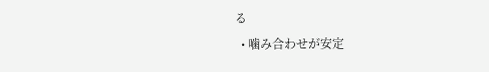る
  • 噛み合わせが安定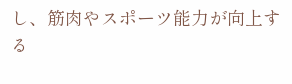し、筋肉やスポーツ能力が向上する